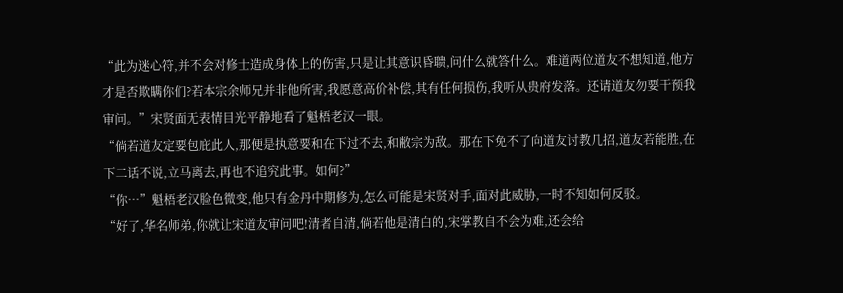“此为迷心符,并不会对修士造成身体上的伤害,只是让其意识昏聩,问什么就答什么。难道两位道友不想知道,他方才是否欺瞒你们?若本宗余师兄并非他所害,我愿意高价补偿,其有任何损伤,我听从贵府发落。还请道友勿要干预我审问。”宋贤面无表情目光平静地看了魁梧老汉一眼。
“倘若道友定要包庇此人,那便是执意要和在下过不去,和敝宗为敌。那在下免不了向道友讨教几招,道友若能胜,在下二话不说,立马离去,再也不追究此事。如何?”
“你…”魁梧老汉脸色微变,他只有金丹中期修为,怎么可能是宋贤对手,面对此威胁,一时不知如何反驳。
“好了,华名师弟,你就让宋道友审问吧!清者自清,倘若他是清白的,宋掌教自不会为难,还会给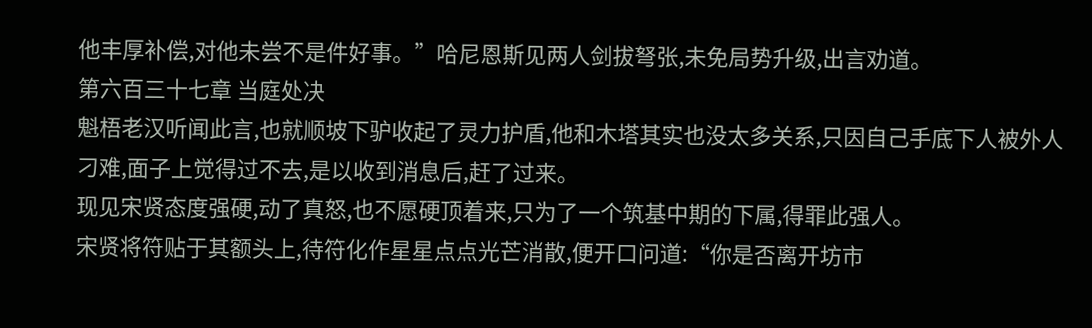他丰厚补偿,对他未尝不是件好事。”哈尼恩斯见两人剑拔弩张,未免局势升级,出言劝道。
第六百三十七章 当庭处决
魁梧老汉听闻此言,也就顺坡下驴收起了灵力护盾,他和木塔其实也没太多关系,只因自己手底下人被外人刁难,面子上觉得过不去,是以收到消息后,赶了过来。
现见宋贤态度强硬,动了真怒,也不愿硬顶着来,只为了一个筑基中期的下属,得罪此强人。
宋贤将符贴于其额头上,待符化作星星点点光芒消散,便开口问道:“你是否离开坊市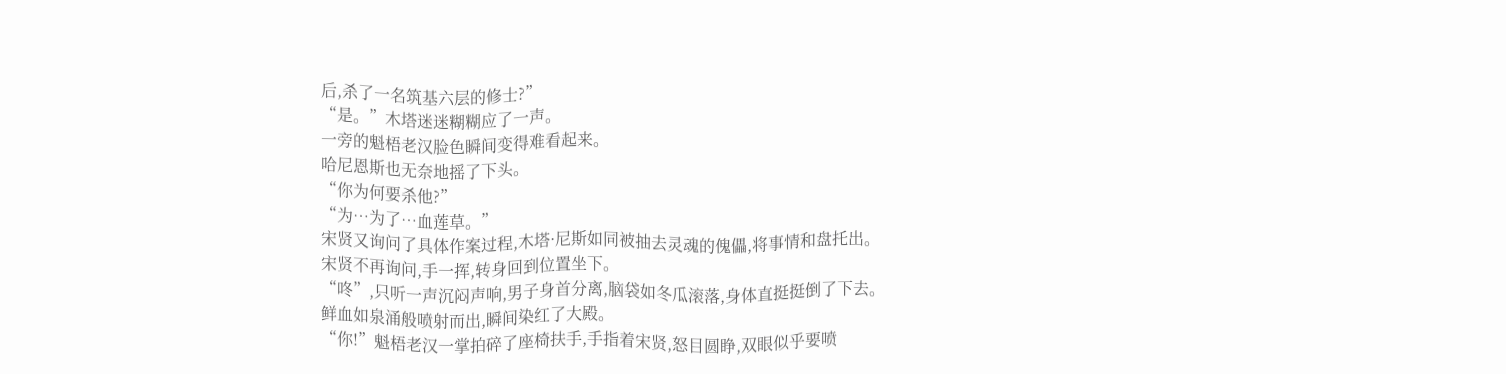后,杀了一名筑基六层的修士?”
“是。”木塔迷迷糊糊应了一声。
一旁的魁梧老汉脸色瞬间变得难看起来。
哈尼恩斯也无奈地摇了下头。
“你为何要杀他?”
“为…为了…血莲草。”
宋贤又询问了具体作案过程,木塔·尼斯如同被抽去灵魂的傀儡,将事情和盘托出。
宋贤不再询问,手一挥,转身回到位置坐下。
“咚”,只听一声沉闷声响,男子身首分离,脑袋如冬瓜滚落,身体直挺挺倒了下去。
鲜血如泉涌般喷射而出,瞬间染红了大殿。
“你!”魁梧老汉一掌拍碎了座椅扶手,手指着宋贤,怒目圆睁,双眼似乎要喷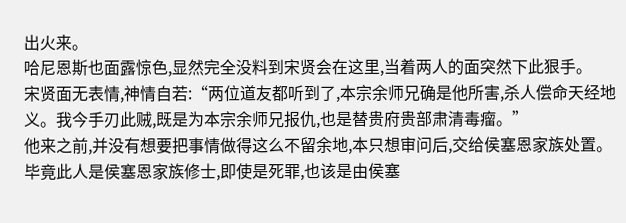出火来。
哈尼恩斯也面露惊色,显然完全没料到宋贤会在这里,当着两人的面突然下此狠手。
宋贤面无表情,神情自若:“两位道友都听到了,本宗余师兄确是他所害,杀人偿命天经地义。我今手刃此贼,既是为本宗余师兄报仇,也是替贵府贵部肃清毒瘤。”
他来之前,并没有想要把事情做得这么不留余地,本只想审问后,交给侯塞恩家族处置。
毕竟此人是侯塞恩家族修士,即使是死罪,也该是由侯塞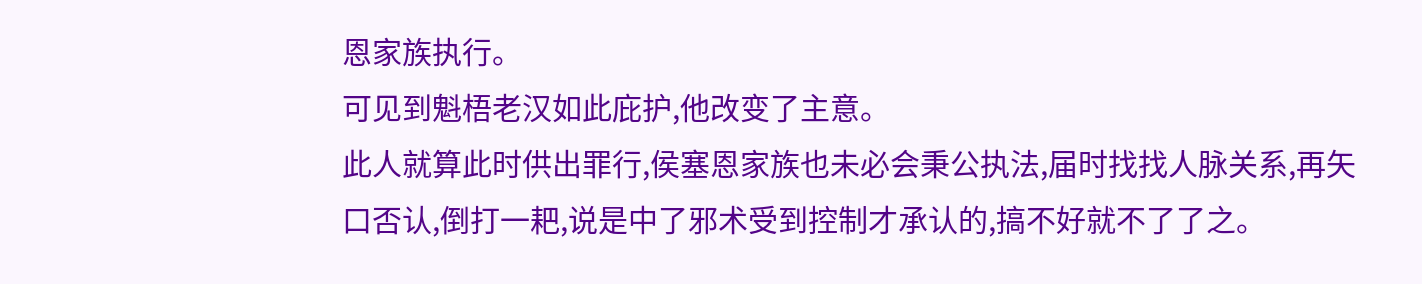恩家族执行。
可见到魁梧老汉如此庇护,他改变了主意。
此人就算此时供出罪行,侯塞恩家族也未必会秉公执法,届时找找人脉关系,再矢口否认,倒打一耙,说是中了邪术受到控制才承认的,搞不好就不了了之。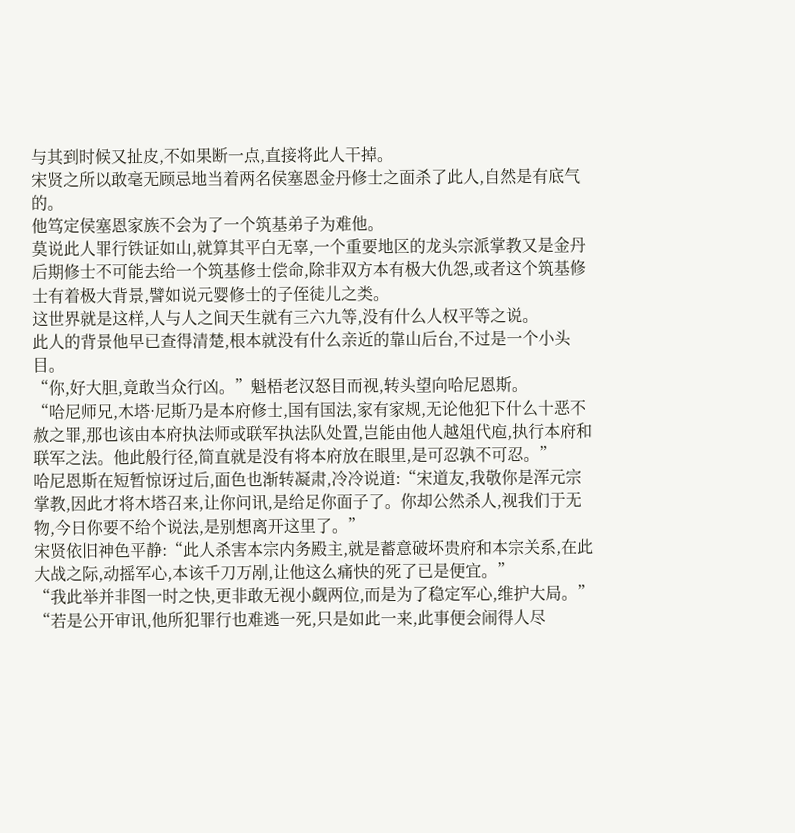与其到时候又扯皮,不如果断一点,直接将此人干掉。
宋贤之所以敢毫无顾忌地当着两名侯塞恩金丹修士之面杀了此人,自然是有底气的。
他笃定侯塞恩家族不会为了一个筑基弟子为难他。
莫说此人罪行铁证如山,就算其平白无辜,一个重要地区的龙头宗派掌教又是金丹后期修士不可能去给一个筑基修士偿命,除非双方本有极大仇怨,或者这个筑基修士有着极大背景,譬如说元婴修士的子侄徒儿之类。
这世界就是这样,人与人之间天生就有三六九等,没有什么人权平等之说。
此人的背景他早已查得清楚,根本就没有什么亲近的靠山后台,不过是一个小头目。
“你,好大胆,竟敢当众行凶。”魁梧老汉怒目而视,转头望向哈尼恩斯。
“哈尼师兄,木塔·尼斯乃是本府修士,国有国法,家有家规,无论他犯下什么十恶不赦之罪,那也该由本府执法师或联军执法队处置,岂能由他人越俎代庖,执行本府和联军之法。他此般行径,简直就是没有将本府放在眼里,是可忍孰不可忍。”
哈尼恩斯在短暂惊讶过后,面色也渐转凝肃,冷冷说道:“宋道友,我敬你是浑元宗掌教,因此才将木塔召来,让你问讯,是给足你面子了。你却公然杀人,视我们于无物,今日你要不给个说法,是别想离开这里了。”
宋贤依旧神色平静:“此人杀害本宗内务殿主,就是蓄意破坏贵府和本宗关系,在此大战之际,动摇军心,本该千刀万剐,让他这么痛快的死了已是便宜。”
“我此举并非图一时之快,更非敢无视小觑两位,而是为了稳定军心,维护大局。”
“若是公开审讯,他所犯罪行也难逃一死,只是如此一来,此事便会闹得人尽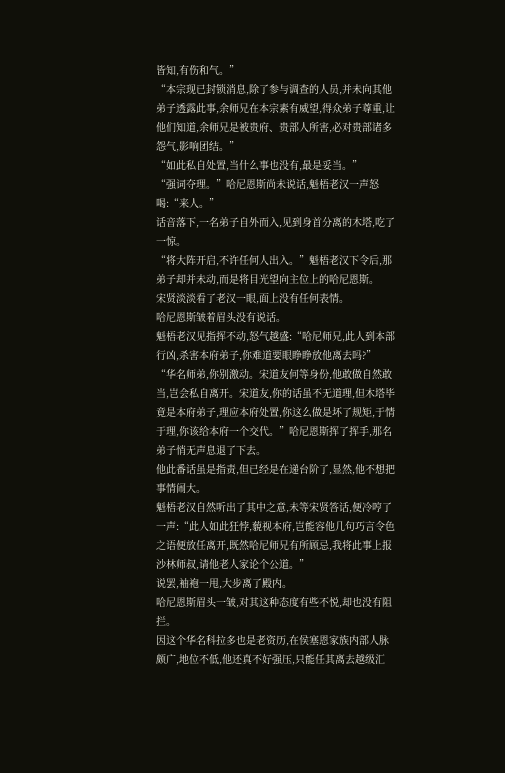皆知,有伤和气。”
“本宗现已封锁消息,除了参与调查的人员,并未向其他弟子透露此事,余师兄在本宗素有威望,得众弟子尊重,让他们知道,余师兄是被贵府、贵部人所害,必对贵部诸多怨气,影响团结。”
“如此私自处置,当什么事也没有,最是妥当。”
“强词夺理。”哈尼恩斯尚未说话,魁梧老汉一声怒喝:“来人。”
话音落下,一名弟子自外而入,见到身首分离的木塔,吃了一惊。
“将大阵开启,不许任何人出入。”魁梧老汉下令后,那弟子却并未动,而是将目光望向主位上的哈尼恩斯。
宋贤淡淡看了老汉一眼,面上没有任何表情。
哈尼恩斯皱着眉头没有说话。
魁梧老汉见指挥不动,怒气越盛:“哈尼师兄,此人到本部行凶,杀害本府弟子,你难道要眼睁睁放他离去吗?”
“华名师弟,你别激动。宋道友何等身份,他敢做自然敢当,岂会私自离开。宋道友,你的话虽不无道理,但木塔毕竟是本府弟子,理应本府处置,你这么做是坏了规矩,于情于理,你该给本府一个交代。”哈尼恩斯挥了挥手,那名弟子悄无声息退了下去。
他此番话虽是指责,但已经是在递台阶了,显然,他不想把事情闹大。
魁梧老汉自然听出了其中之意,未等宋贤答话,便冷哼了一声:“此人如此狂悖,藐视本府,岂能容他几句巧言令色之语便放任离开,既然哈尼师兄有所顾忌,我将此事上报沙林师叔,请他老人家论个公道。”
说罢,袖袍一甩,大步离了殿内。
哈尼恩斯眉头一皱,对其这种态度有些不悦,却也没有阻拦。
因这个华名科拉多也是老资历,在侯塞恩家族内部人脉颇广,地位不低,他还真不好强压,只能任其离去越级汇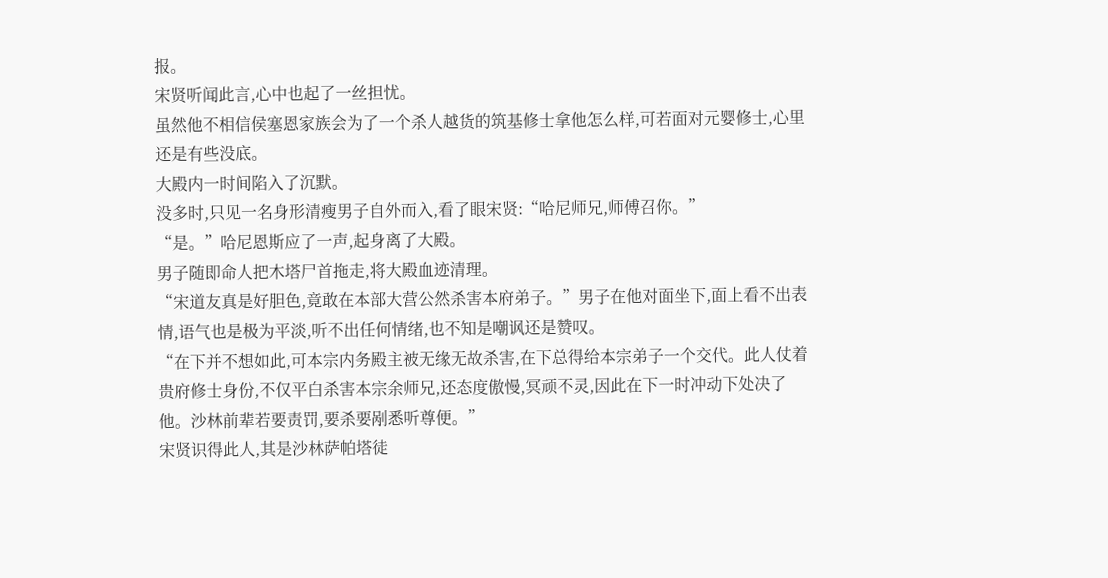报。
宋贤听闻此言,心中也起了一丝担忧。
虽然他不相信侯塞恩家族会为了一个杀人越货的筑基修士拿他怎么样,可若面对元婴修士,心里还是有些没底。
大殿内一时间陷入了沉默。
没多时,只见一名身形清瘦男子自外而入,看了眼宋贤:“哈尼师兄,师傅召你。”
“是。”哈尼恩斯应了一声,起身离了大殿。
男子随即命人把木塔尸首拖走,将大殿血迹清理。
“宋道友真是好胆色,竟敢在本部大营公然杀害本府弟子。”男子在他对面坐下,面上看不出表情,语气也是极为平淡,听不出任何情绪,也不知是嘲讽还是赞叹。
“在下并不想如此,可本宗内务殿主被无缘无故杀害,在下总得给本宗弟子一个交代。此人仗着贵府修士身份,不仅平白杀害本宗余师兄,还态度傲慢,冥顽不灵,因此在下一时冲动下处决了他。沙林前辈若要责罚,要杀要剐悉听尊便。”
宋贤识得此人,其是沙林萨帕塔徒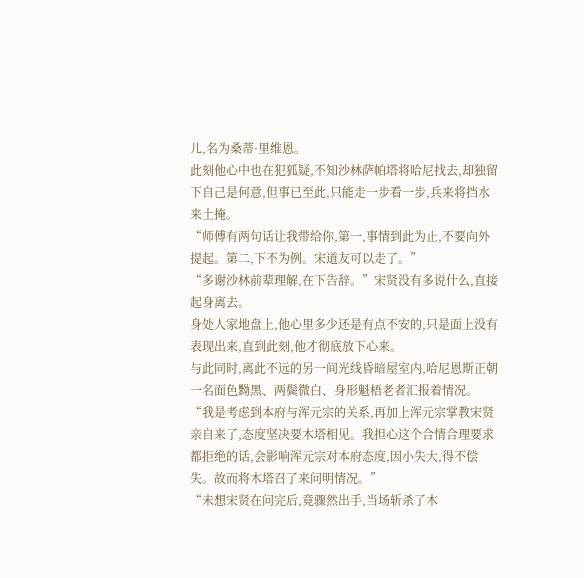儿,名为桑蒂·里维恩。
此刻他心中也在犯狐疑,不知沙林萨帕塔将哈尼找去,却独留下自己是何意,但事已至此,只能走一步看一步,兵来将挡水来土掩。
“师傅有两句话让我带给你,第一,事情到此为止,不要向外提起。第二,下不为例。宋道友可以走了。”
“多谢沙林前辈理解,在下告辞。”宋贤没有多说什么,直接起身离去。
身处人家地盘上,他心里多少还是有点不安的,只是面上没有表现出来,直到此刻,他才彻底放下心来。
与此同时,离此不远的另一间光线昏暗屋室内,哈尼恩斯正朝一名面色黝黑、两鬓微白、身形魁梧老者汇报着情况。
“我是考虑到本府与浑元宗的关系,再加上浑元宗掌教宋贤亲自来了,态度坚决要木塔相见。我担心这个合情合理要求都拒绝的话,会影响浑元宗对本府态度,因小失大,得不偿失。故而将木塔召了来问明情况。”
“未想宋贤在问完后,竟骤然出手,当场斩杀了木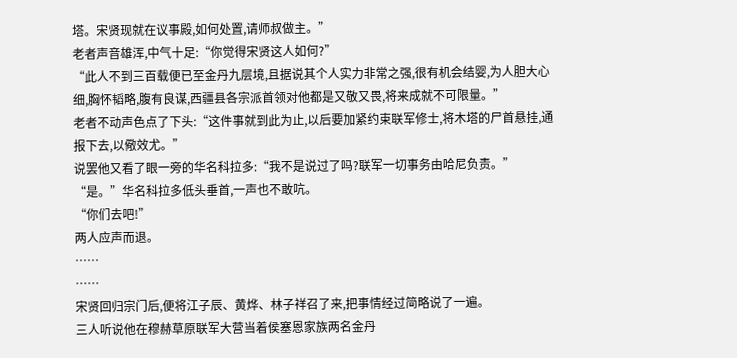塔。宋贤现就在议事殿,如何处置,请师叔做主。”
老者声音雄浑,中气十足:“你觉得宋贤这人如何?”
“此人不到三百载便已至金丹九层境,且据说其个人实力非常之强,很有机会结婴,为人胆大心细,胸怀韬略,腹有良谋,西疆县各宗派首领对他都是又敬又畏,将来成就不可限量。”
老者不动声色点了下头:“这件事就到此为止,以后要加紧约束联军修士,将木塔的尸首悬挂,通报下去,以儆效尤。”
说罢他又看了眼一旁的华名科拉多:“我不是说过了吗?联军一切事务由哈尼负责。”
“是。”华名科拉多低头垂首,一声也不敢吭。
“你们去吧!”
两人应声而退。
……
……
宋贤回归宗门后,便将江子辰、黄烨、林子祥召了来,把事情经过简略说了一遍。
三人听说他在穆赫草原联军大营当着侯塞恩家族两名金丹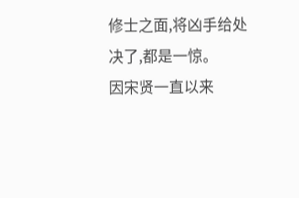修士之面,将凶手给处决了,都是一惊。
因宋贤一直以来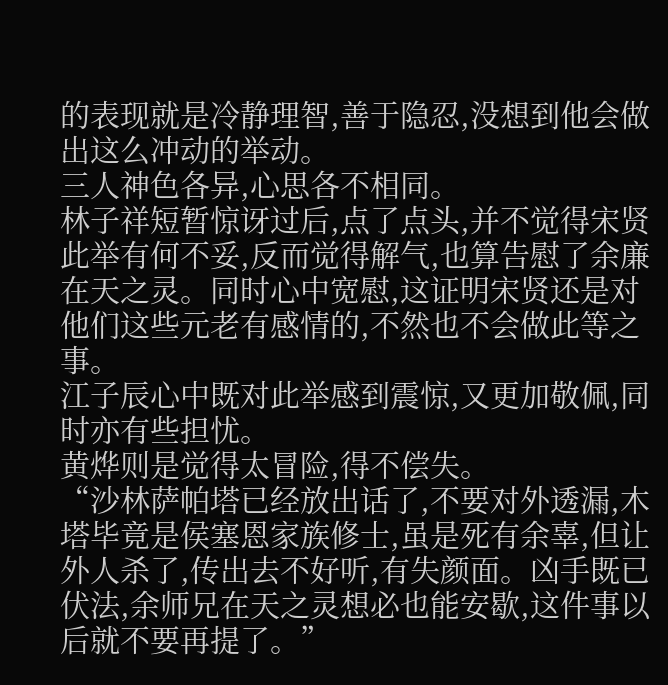的表现就是冷静理智,善于隐忍,没想到他会做出这么冲动的举动。
三人神色各异,心思各不相同。
林子祥短暂惊讶过后,点了点头,并不觉得宋贤此举有何不妥,反而觉得解气,也算告慰了余廉在天之灵。同时心中宽慰,这证明宋贤还是对他们这些元老有感情的,不然也不会做此等之事。
江子辰心中既对此举感到震惊,又更加敬佩,同时亦有些担忧。
黄烨则是觉得太冒险,得不偿失。
“沙林萨帕塔已经放出话了,不要对外透漏,木塔毕竟是侯塞恩家族修士,虽是死有余辜,但让外人杀了,传出去不好听,有失颜面。凶手既已伏法,余师兄在天之灵想必也能安歇,这件事以后就不要再提了。”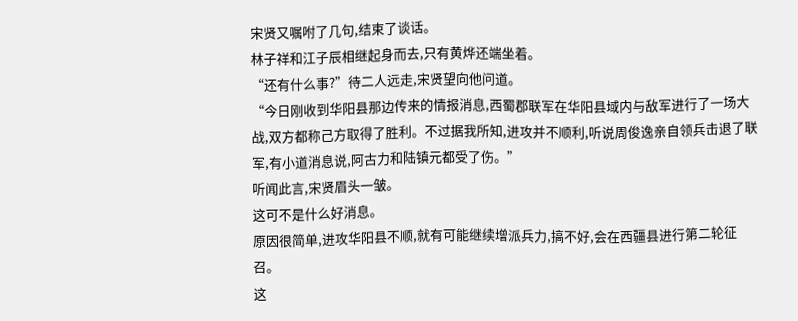宋贤又嘱咐了几句,结束了谈话。
林子祥和江子辰相继起身而去,只有黄烨还端坐着。
“还有什么事?”待二人远走,宋贤望向他问道。
“今日刚收到华阳县那边传来的情报消息,西蜀郡联军在华阳县域内与敌军进行了一场大战,双方都称己方取得了胜利。不过据我所知,进攻并不顺利,听说周俊逸亲自领兵击退了联军,有小道消息说,阿古力和陆镇元都受了伤。”
听闻此言,宋贤眉头一皱。
这可不是什么好消息。
原因很简单,进攻华阳县不顺,就有可能继续增派兵力,搞不好,会在西疆县进行第二轮征召。
这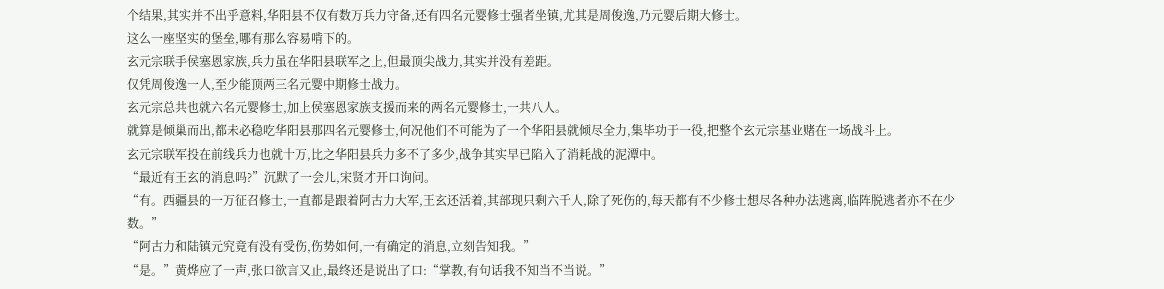个结果,其实并不出乎意料,华阳县不仅有数万兵力守备,还有四名元婴修士强者坐镇,尤其是周俊逸,乃元婴后期大修士。
这么一座坚实的堡垒,哪有那么容易啃下的。
玄元宗联手侯塞恩家族,兵力虽在华阳县联军之上,但最顶尖战力,其实并没有差距。
仅凭周俊逸一人,至少能顶两三名元婴中期修士战力。
玄元宗总共也就六名元婴修士,加上侯塞恩家族支援而来的两名元婴修士,一共八人。
就算是倾巢而出,都未必稳吃华阳县那四名元婴修士,何况他们不可能为了一个华阳县就倾尽全力,集毕功于一役,把整个玄元宗基业赌在一场战斗上。
玄元宗联军投在前线兵力也就十万,比之华阳县兵力多不了多少,战争其实早已陷入了消耗战的泥潭中。
“最近有王玄的消息吗?”沉默了一会儿,宋贤才开口询问。
“有。西疆县的一万征召修士,一直都是跟着阿古力大军,王玄还活着,其部现只剩六千人,除了死伤的,每天都有不少修士想尽各种办法逃离,临阵脱逃者亦不在少数。”
“阿古力和陆镇元究竟有没有受伤,伤势如何,一有确定的消息,立刻告知我。”
“是。”黄烨应了一声,张口欲言又止,最终还是说出了口:“掌教,有句话我不知当不当说。”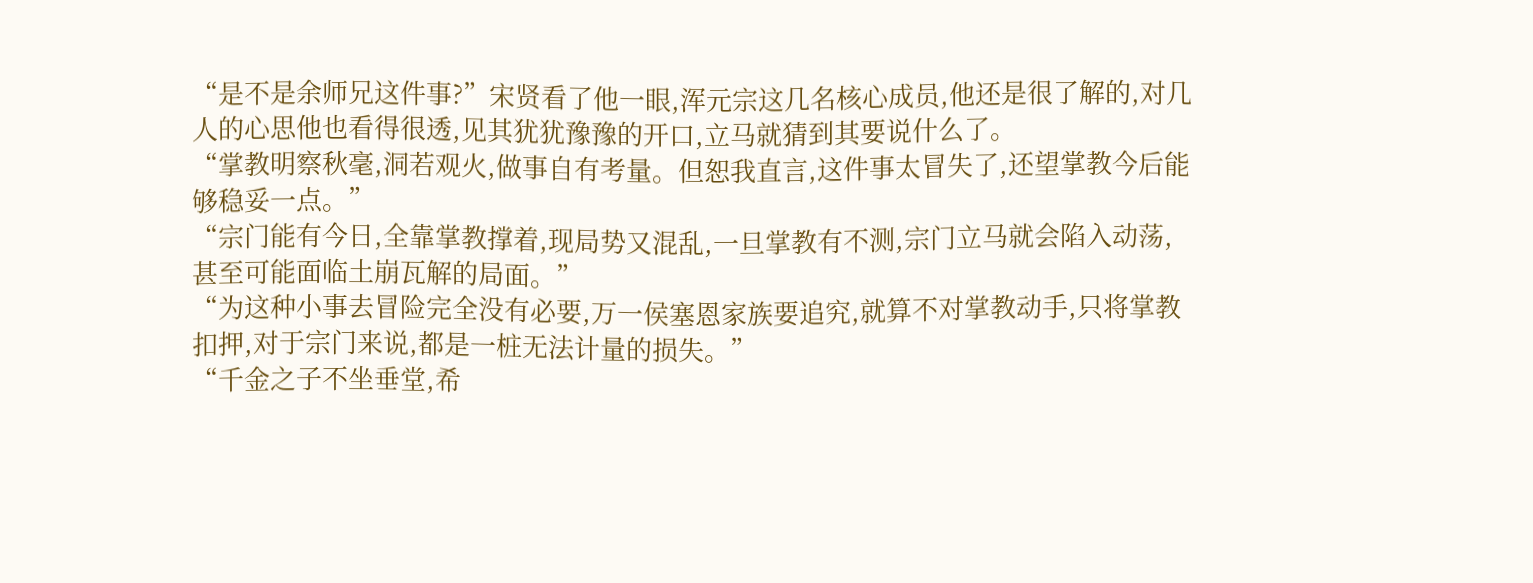“是不是余师兄这件事?”宋贤看了他一眼,浑元宗这几名核心成员,他还是很了解的,对几人的心思他也看得很透,见其犹犹豫豫的开口,立马就猜到其要说什么了。
“掌教明察秋毫,洞若观火,做事自有考量。但恕我直言,这件事太冒失了,还望掌教今后能够稳妥一点。”
“宗门能有今日,全靠掌教撑着,现局势又混乱,一旦掌教有不测,宗门立马就会陷入动荡,甚至可能面临土崩瓦解的局面。”
“为这种小事去冒险完全没有必要,万一侯塞恩家族要追究,就算不对掌教动手,只将掌教扣押,对于宗门来说,都是一桩无法计量的损失。”
“千金之子不坐垂堂,希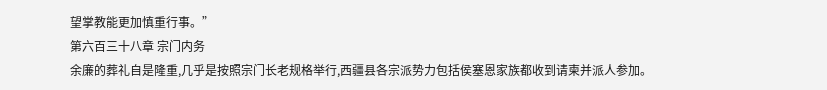望掌教能更加慎重行事。”
第六百三十八章 宗门内务
余廉的葬礼自是隆重,几乎是按照宗门长老规格举行,西疆县各宗派势力包括侯塞恩家族都收到请柬并派人参加。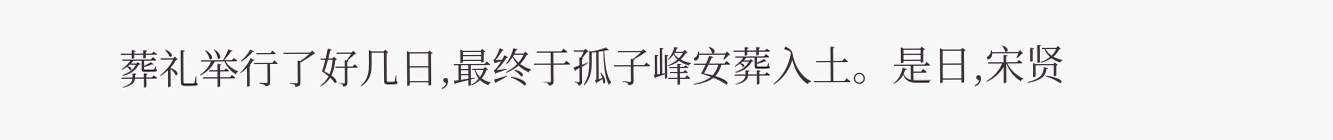葬礼举行了好几日,最终于孤子峰安葬入土。是日,宋贤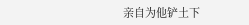亲自为他铲土下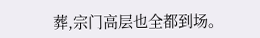葬,宗门高层也全都到场。